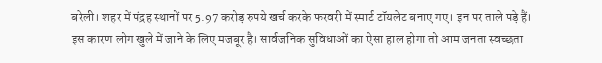बरेली। शहर में पंद्रह स्थानों पर 5.97 करोड़ रुपये खर्च करके फरवरी में स्मार्ट टॉयलेट बनाए गए। इन पर ताले पड़े हैं। इस कारण लोग खुले में जाने के लिए मजबूर है। सार्वजनिक सुविधाओं का ऐसा हाल होगा तो आम जनता स्वच्छता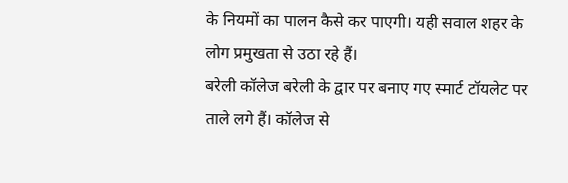के नियमों का पालन कैसे कर पाएगी। यही सवाल शहर के लोग प्रमुखता से उठा रहे हैं।
बरेली कॉलेज बरेली के द्वार पर बनाए गए स्मार्ट टॉयलेट पर ताले लगे हैं। कॉलेज से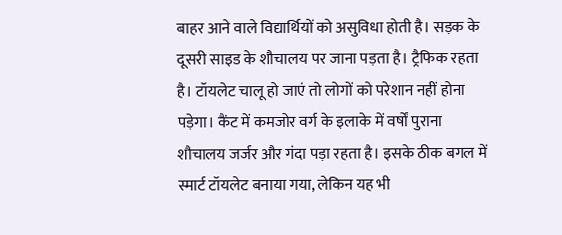बाहर आने वाले विद्यार्थियों को असुविधा होती है। सड़क के दूसरी साइड के शौचालय पर जाना पड़ता है। ट्रैफिक रहता है। टॉयलेट चालू हो जाएं तो लोगों को परेशान नहीं होना पड़ेगा। कैंट में कमजोर वर्ग के इलाके में वर्षों पुराना शौचालय जर्जर और गंदा पड़ा रहता है। इसके ठीक बगल में स्मार्ट टॉयलेट बनाया गया, लेकिन यह भी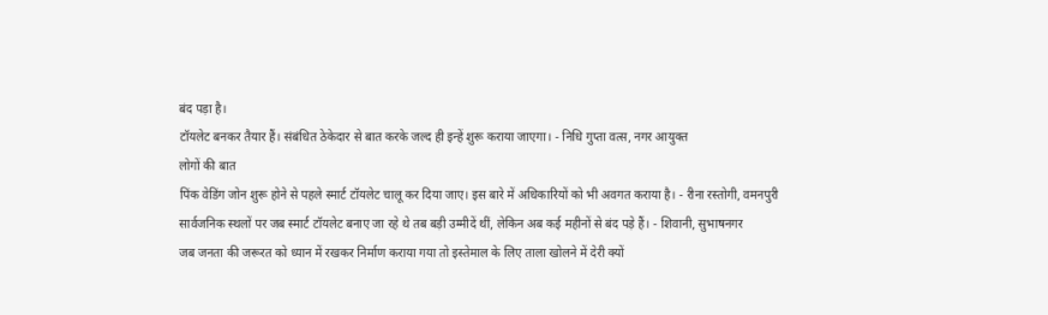बंद पड़ा है।
टॉयलेट बनकर तैयार हैं। संबंधित ठेकेदार से बात करके जल्द ही इन्हें शुरू कराया जाएगा। - निधि गुप्ता वत्स, नगर आयुक्त
लोगों की बात
पिंक वेडिंग जोन शुरू होने से पहले स्मार्ट टॉयलेट चालू कर दिया जाए। इस बारे में अधिकारियों को भी अवगत कराया है। - रीना रस्तोगी, वमनपुरी
सार्वजनिक स्थलों पर जब स्मार्ट टॉयलेट बनाए जा रहे थे तब बड़ी उम्मीदें थीं, लेकिन अब कई महीनों से बंद पड़े हैं। - शिवानी, सुभाषनगर
जब जनता की जरूरत को ध्यान में रखकर निर्माण कराया गया तो इस्तेमाल के लिए ताला खोलने में देरी क्यों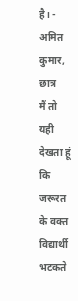है। - अमित कुमार, छात्र
मैं तो यही देखता हूं कि जरूरत के वक्त विद्यार्थी भटकते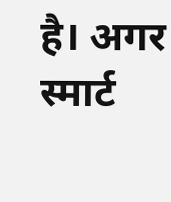है। अगर स्मार्ट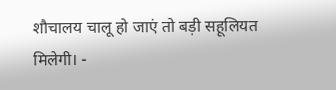शौचालय चालू हो जाएं तो बड़ी सहूलियत मिलेगी। -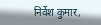निर्वेश कुमार,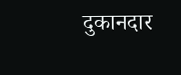दुकानदार